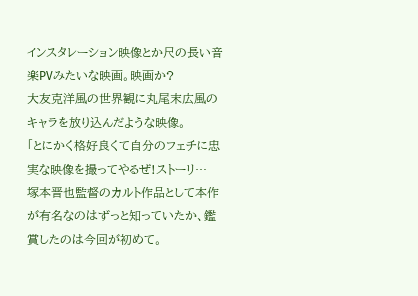インスタレーション映像とか尺の長い音楽PVみたいな映画。映画か?
大友克洋風の世界観に丸尾末広風のキャラを放り込んだような映像。
「とにかく格好良くて自分のフェチに忠実な映像を撮ってやるぜ!ストーリ…
塚本晋也監督のカルト作品として本作が有名なのはずっと知っていたか、鑑賞したのは今回が初めて。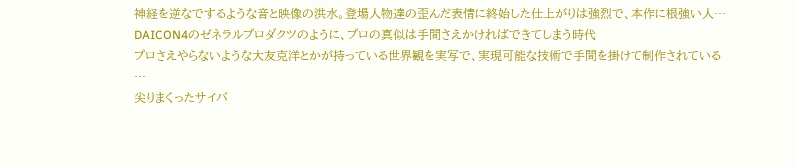神経を逆なでするような音と映像の洪水。登場人物達の歪んだ表情に終始した仕上がりは強烈で、本作に根強い人…
DAICON4のゼネラルプロダクツのように、プロの真似は手間さえかければできてしまう時代
プロさえやらないような大友克洋とかが持っている世界観を実写で、実現可能な技術で手間を掛けて制作されている
…
尖りまくったサイバ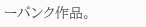ーパンク作品。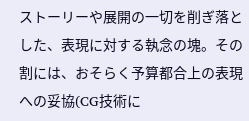ストーリーや展開の一切を削ぎ落とした、表現に対する執念の塊。その割には、おそらく予算都合上の表現への妥協(CG技術に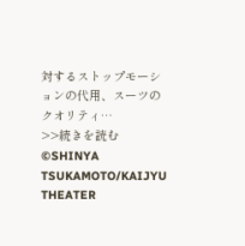対するストップモーションの代用、スーツのクオリティ…
>>続きを読む©SHINYA TSUKAMOTO/KAIJYU THEATER